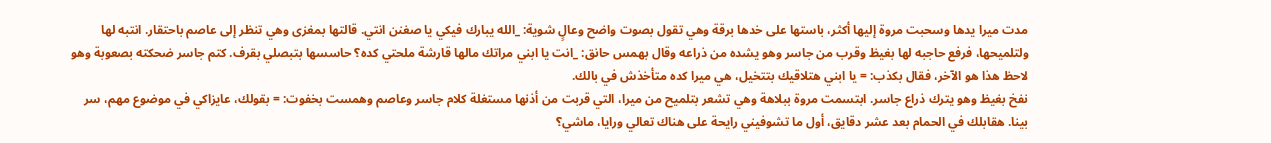مدت ميرا يدها وسحبت مروة إليها أكثر، باستها على خدها برقة وهي تقول بصوت واضح وعالٍ شوية: _الله يبارك فيكي يا صغنن انتي. قالتها بمغزى وهي تنظر إلى عاصم باحتقار. انتبه لها ولتلميحها، فرفع حاجبه لها بغيظ وقرب من جاسر وهو يشده من ذراعه وقال بهمس حانق: _انت يا ابني مراتك مالها قارشة ملحتي كده؟ حاسسها بتبصلي بقرف. كتم جاسر ضحكته بصعوبة وهو لاحظ هذا هو الآخر، فقال بكذب: = يا ابني هتلاقيك بتتخيل، هي ميرا كده متأخذش في بالك.
نفخ بغيظ وهو يترك ذراع جاسر. ابتسمت مروة ببلاهة وهي تشعر بتلميح من ميرا، التي قربت من أذنها مستغلة كلام جاسر وعاصم وهمست بخفوت: = بقولك، عايزاكي في موضوع مهم، سر بينا. هقابلك في الحمام بعد عشر دقايق، أول ما تشوفيني رايحة على هناك تعالي ورايا، ماشي؟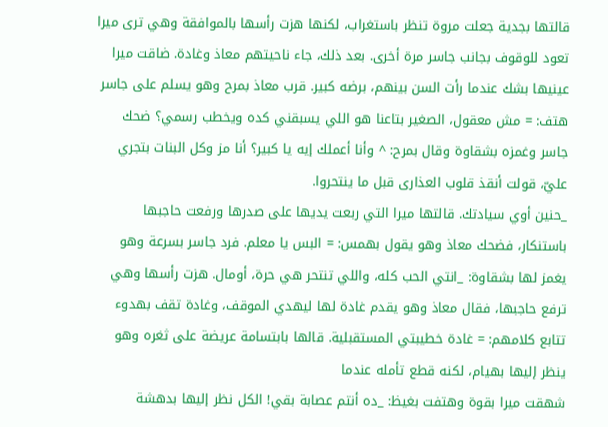قالتها بجدية جعلت مروة تنظر باستغراب، لكنها هزت رأسها بالموافقة وهي ترى ميرا تعود للوقوف بجانب جاسر مرة أخرى. بعد ذلك، جاء ناحيتهم معاذ وغادة. ضاقت ميرا عينيها بشك عندما رأت السن بينهم، برضه كبير. قرب معاذ بمرح وهو يسلم على جاسر هتف: = مش معقول، الصغير بتاعنا هو اللي يسبقني كده ويخطب رسمي؟ ضحك جاسر وغمزه بشقاوة وقال بمرح: ^ وأنا أعملك إيه يا كبير؟ أنا مز وكل البنات بتجري عليّ، قولت أنقذ قلوب العذارى قبل ما ينتحروا.
_حنين أوي سيادتك. قالتها ميرا التي ربعت يديها على صدرها ورفعت حاجبها باستنكار، فضحك معاذ وهو يقول بهمس: = البس يا معلم. فرد جاسر بسرعة وهو يغمز لها بشقاوة: _انتي الحب كله، واللي تنتحر هي حرة، أومال. هزت رأسها وهي ترفع حاجبها، فقال معاذ وهو يقدم غادة لها ليهدي الموقف، وغادة تقف بهدوء تتابع كلامهم: = غادة خطيبتي المستقبلية. قالها بابتسامة عريضة على ثغره وهو ينظر إليها بهيام، لكنه قطع تأمله عندما
شهقت ميرا بقوة وهتفت بغيظ: _ده أنتم عصابة بقي! الكل نظر إليها بدهشة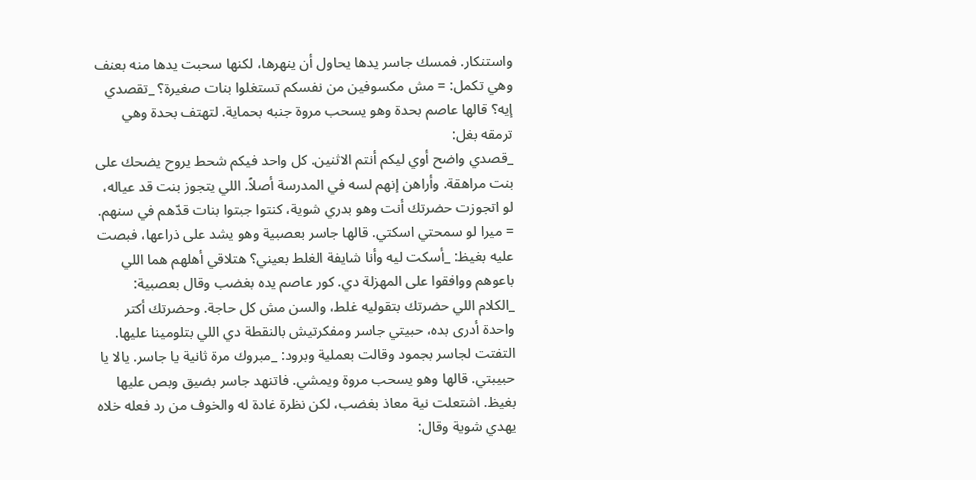واستنكار. فمسك جاسر يدها يحاول أن ينهرها، لكنها سحبت يدها منه بعنف وهي تكمل: = مش مكسوفين من نفسكم تستغلوا بنات صغيرة؟ _تقصدي إيه؟ قالها عاصم بحدة وهو يسحب مروة جنبه بحماية. لتهتف بحدة وهي ترمقه بغل:
_قصدي واضح أوي ليكم أنتم الاثنين. كل واحد فيكم شحط يروح يضحك على بنت مراهقة. وأراهن إنهم لسه في المدرسة أصلاً. اللي يتجوز بنت قد عياله، لو اتجوزت حضرتك أنت وهو بدري شوية، كنتوا جبتوا بنات قدّهم في سنهم. = ميرا لو سمحتي اسكتي. قالها جاسر بعصبية وهو يشد على ذراعها، فبصت عليه بغيظ: _أسكت ليه وأنا شايفة الغلط بعيني؟ هتلاقي أهلهم هما اللي باعوهم ووافقوا على المهزلة دي. كور عاصم يده بغضب وقال بعصبية:
_الكلام اللي حضرتك بتقوليه غلط، والسن مش كل حاجة. وحضرتك أكتر واحدة أدرى بده، حبيتي جاسر ومفكرتيش بالنقطة دي اللي بتلومينا عليها. التفتت لجاسر بجمود وقالت بعملية وبرود: _مبروك مرة ثانية يا جاسر. يالا يا حبيبتي. قالها وهو يسحب مروة ويمشي. فاتنهد جاسر بضيق وبص عليها بغيظ. اشتعلت نية معاذ بغضب، لكن نظرة غادة له والخوف من رد فعله خلاه يهدي شوية وقال: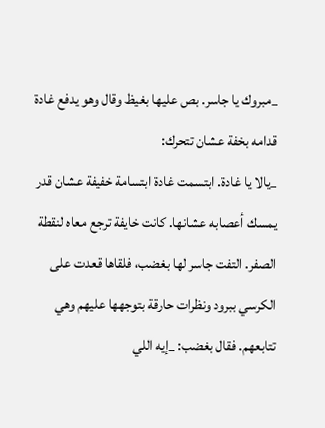_مبروك يا جاسر. بص عليها بغيظ وقال وهو يدفع غادة قدامه بخفة عشان تتحرك:
_يالا يا غادة. ابتسمت غادة ابتسامة خفيفة عشان قدر يمسك أعصابه عشانها. كانت خايفة ترجع معاه لنقطة الصفر. التفت جاسر لها بغضب، فلقاها قعدت على الكرسي ببرود ونظرات حارقة بتوجهها عليهم وهي تتابعهم. فقال بغضب: _إيه اللي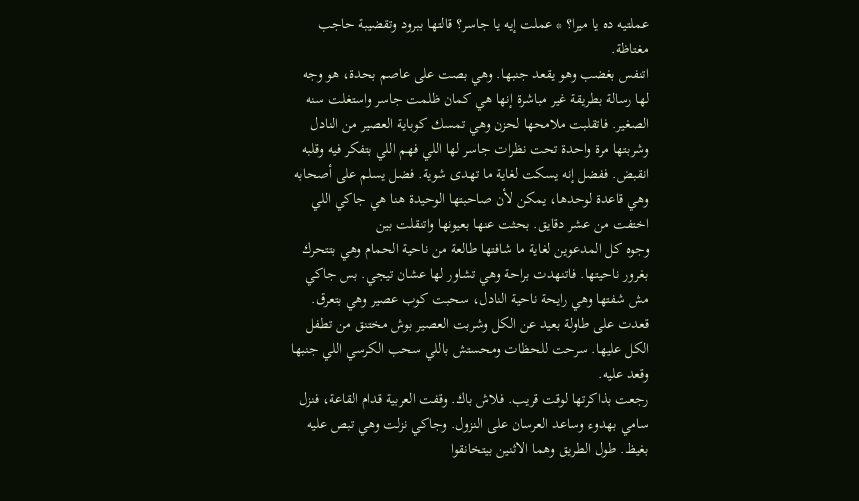عملتيه ده يا ميرا؟ * عملت إيه يا جاسر؟ قالتها ببرود وتقضيبة حاجب مغتاظة.
اتنفس بغضب وهو يقعد جنبها. وهي بصت على عاصم بحدة، هو وجه لها رسالة بطريقة غير مباشرة إنها هي كمان ظلمت جاسر واستغلت سنه الصغير. فاتقلبت ملامحها لحزن وهي تمسك كوباية العصير من النادل وشربتها مرة واحدة تحت نظرات جاسر لها اللي فهم اللي بتفكر فيه وقلبه انقبض. ففضل إنه يسكت لغاية ما تهدى شوية. فضل يسلم على أصحابه وهي قاعدة لوحدها، يمكن لأن صاحبتها الوحيدة هنا هي جاكي اللي اختفت من عشر دقايق. بحثت عنها بعيونها واتنقلت بين
وجوه كل المدعوين لغاية ما شافتها طالعة من ناحية الحمام وهي بتتحرك بغرور ناحيتها. فاتنهدت براحة وهي تشاور لها عشان تيجي. بس جاكي مش شفتها وهي رايحة ناحية النادل، سحبت كوب عصير وهي بتعرق. قعدت على طاولة بعيد عن الكل وشربت العصير بوش مختنق من تطفل الكل عليها. سرحت للحظات ومحستش باللي سحب الكرسي اللي جنبها وقعد عليه.
رجعت بذاكرتها لوقت قريب. فلاش باك. وقفت العربية قدام القاعة، فنزل سامي بهدوء وساعد العرسان على النزول. وجاكي نزلت وهي تبص عليه بغيظ. طول الطريق وهما الاثنين بيتخانقوا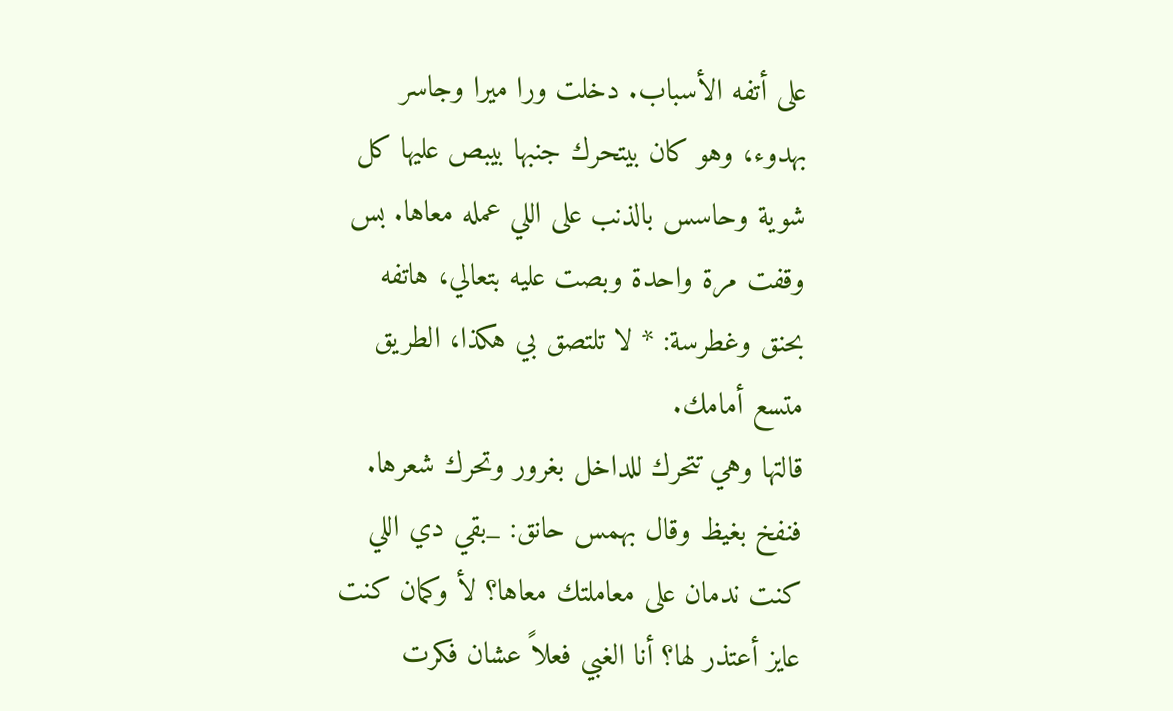على أتفه الأسباب. دخلت ورا ميرا وجاسر بهدوء، وهو كان بيتحرك جنبها بيبص عليها كل شوية وحاسس بالذنب على اللي عمله معاها. بس وقفت مرة واحدة وبصت عليه بتعالي، هاتفه بحنق وغطرسة: * لا تلتصق بي هكذا، الطريق متسع أمامك.
قالتها وهي تتحرك للداخل بغرور وتحرك شعرها. فنفخ بغيظ وقال بهمس حانق: _بقي دي اللي كنت ندمان على معاملتك معاها؟ لأ وكمان كنت عايز أعتذر لها؟ أنا الغبي فعلاً عشان فكرت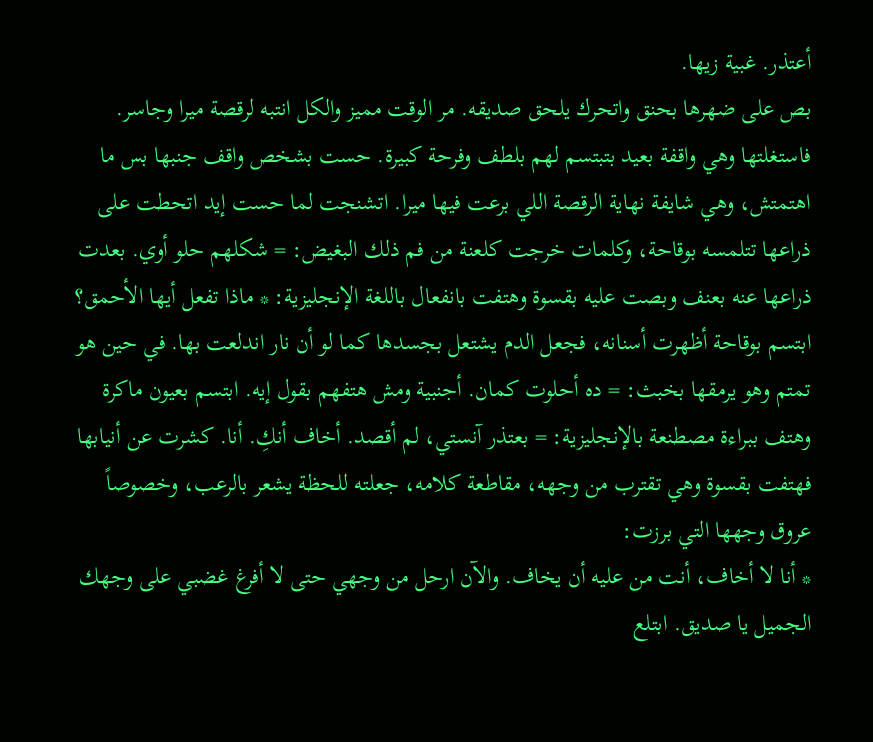أعتذر. غبية زيها.
بص على ضهرها بحنق واتحرك يلحق صديقه. مر الوقت مميز والكل انتبه لرقصة ميرا وجاسر. فاستغلتها وهي واقفة بعيد بتبتسم لهم بلطف وفرحة كبيرة. حست بشخص واقف جنبها بس ما اهتمتش، وهي شايفة نهاية الرقصة اللي برعت فيها ميرا. اتشنجت لما حست إيد اتحطت على ذراعها تتلمسه بوقاحة، وكلمات خرجت كلعنة من فم ذلك البغيض: = شكلهم حلو أوي. بعدت ذراعها عنه بعنف وبصت عليه بقسوة وهتفت بانفعال باللغة الإنجليزية: * ماذا تفعل أيها الأحمق؟
ابتسم بوقاحة أظهرت أسنانه، فجعل الدم يشتعل بجسدها كما لو أن نار اندلعت بها. في حين هو تمتم وهو يرمقها بخبث: = ده أحلوت كمان. أجنبية ومش هتفهم بقول إيه. ابتسم بعيون ماكرة وهتف ببراءة مصطنعة بالإنجليزية: = بعتذر آنستي، لم أقصد. أخاف أنكِ. أنا. كشرت عن أنيابها فهتفت بقسوة وهي تقترب من وجهه، مقاطعة كلامه، جعلته للحظة يشعر بالرعب، وخصوصاً عروق وجهها التي برزت:
* أنا لا أخاف، أنت من عليه أن يخاف. والآن ارحل من وجهي حتى لا أفرغ غضبي على وجهك الجميل يا صديق. ابتلع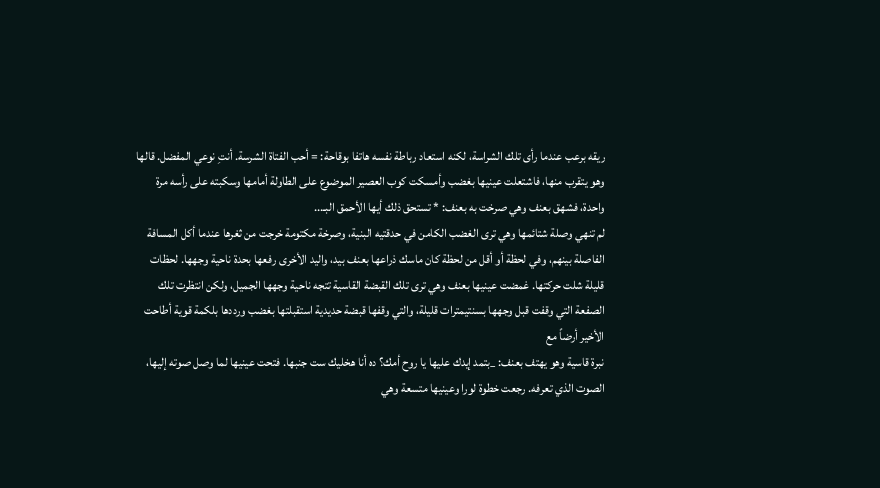ريقه برعب عندما رأى تلك الشراسة، لكنه استعاد رباطة نفسه هاتفا بوقاحة: = أحب الفتاة الشرسة. أنتِ نوعي المفضل. قالها وهو يتقرب منها، فاشتعلت عينيها بغضب وأمسكت كوب العصير الموضوع على الطاولة أمامها وسكبته على رأسه مرة واحدة، فشهق بعنف وهي صرخت به بعنف: * تستحق ذلك أيها الأحمق البـ...
لم تنهي وصلة شتائمها وهي ترى الغضب الكامن في حدقتيه البنية، وصرخة مكتومة خرجت من ثغرها عندما أكل المسافة الفاصلة بينهم، وفي لحظة أو أقل من لحظة كان ماسك ذراعها بعنف بيد، واليد الأخرى رفعها بحدة ناحية وجهها. لحظات قليلة شلت حركتها. غمضت عينيها بعنف وهي ترى تلك القبضة القاسية تتجه ناحية وجهها الجميل، ولكن انتظرت تلك الصفعة التي وقفت قبل وجهها بسنتيمترات قليلة، والتي وقفها قبضة حديدية استقبلتها بغضب ورددها بلكمة قوية أطاحت الأخير أرضاً مع
نبرة قاسية وهو يهتف بعنف: _بتمد إيدك عليها يا روح أمك؟ ده أنا هخليك ست جنبها. فتحت عينيها لما وصل صوته إليها، الصوت الذي تعرفه. رجعت خطوة لورا وعينيها متسعة وهي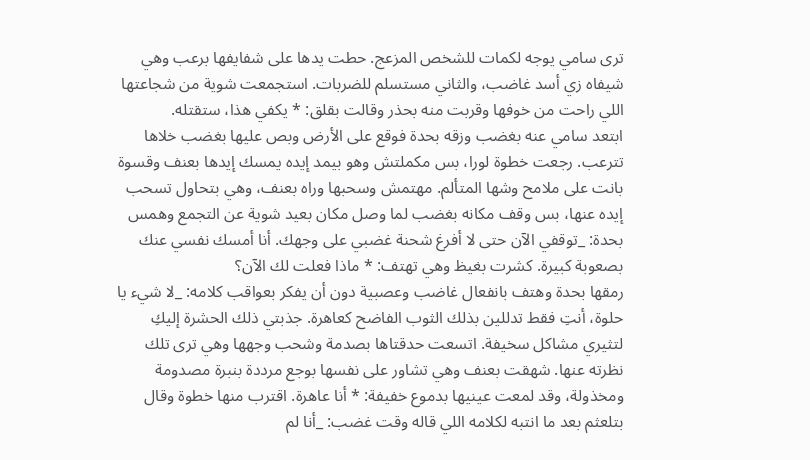ترى سامي يوجه لكمات للشخص المزعج. حطت يدها على شفايفها برعب وهي شيفاه زي أسد غاضب، والثاني مستسلم للضربات. استجمعت شوية من شجاعتها اللي راحت من خوفها وقربت منه بحذر وقالت بقلق: * يكفي هذا، ستقتله.
ابتعد سامي عنه بغضب وزقه بحدة فوقع على الأرض وبص عليها بغضب خلاها تترعب. رجعت خطوة لورا، بس مكملتش وهو بيمد إيده يمسك إيدها بعنف وقسوة بانت على ملامح وشها المتألم. مهتمش وسحبها وراه بعنف، وهي بتحاول تسحب إيده عنها، بس وقف مكانه بغضب لما وصل مكان بعيد شوية عن التجمع وهمس بحدة: _توقفي الآن حتى لا أفرغ شحنة غضبي على وجهك. أنا أمسك نفسي عنك بصعوبة كبيرة. كشرت بغيظ وهي تهتف: * ماذا فعلت لك الآن؟
رمقها بحدة وهتف بانفعال غاضب وعصبية دون أن يفكر بعواقب كلامه: _لا شيء يا حلوة، أنتِ فقط تدللين بذلك الثوب الفاضح كعاهرة. جذبتي ذلك الحشرة إليكِ لتثيري مشاكل سخيفة. اتسعت حدقتاها بصدمة وشحب وجهها وهي ترى تلك نظرته عنها. شهقت بعنف وهي تشاور على نفسها بوجع مرددة بنبرة مصدومة ومخذولة، وقد لمعت عينيها بدموع خفيفة: * أنا عاهرة. اقترب منها خطوة وقال بتلعثم بعد ما انتبه لكلامه اللي قاله وقت غضب: _أنا لم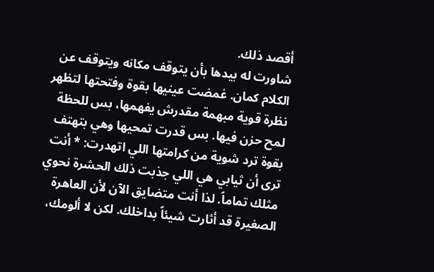أقصد ذلك.
شاورت له بيدها بأن يتوقف مكانه ويتوقف عن الكلام كمان. غمضت عينيها بقوة وفتحتها لتظهر نظرة قوية مبهمة مقدرش يفهمها، بس للحظة لمح حزن فيها. بس قدرت تمحيها وهي بتهتف بقوة ترد شوية من كرامتها اللي اتهدرت: * أنت ترى أن ثيابي هي اللي جذبت ذلك الحشرة نحوي مثلك تماماً. لذا أنت متضايق الآن لأن العاهرة الصغيرة قد أثارت شيئاً بداخلك. لكن لا ألومك،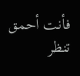فأنت أحمق تنظر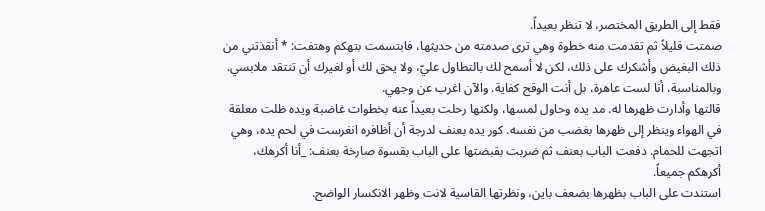فقط إلى الطريق المختصر، لا تنظر بعيداً.
صمتت قليلاً ثم تقدمت منه خطوة وهي ترى صدمته من حديثها، فابتسمت بتهكم وهتفت: * أنقذتني من ذلك البغيض وأشكرك على ذلك، لكن لا أسمح لك بالتطاول عليّ، ولا يحق لك أو لغيرك أن تنتقد ملابسي. وبالمناسبة، أنا لست عاهرة، بل أنت الوقح كفاية. والآن اغرب عن وجهي.
قالتها وأدارت ظهرها له. مد يده وحاول لمسها، ولكنها رحلت بعيداً عنه بخطوات غاضبة ويده ظلت معلقة في الهواء وينظر إلى ظهرها بغضب من نفسه. كور يده بعنف لدرجة أن أظافره انغرست في لحم يده، وهي اتجهت للحمام. دفعت الباب بعنف ثم ضربت بقبضتها على الباب بقسوة صارخة بعنف: _أنا أكرهك، أكرهكم جميعاً.
استندت على الباب بظهرها بضعف باين، ونظرتها القاسية لانت وظهر الانكسار الواضح.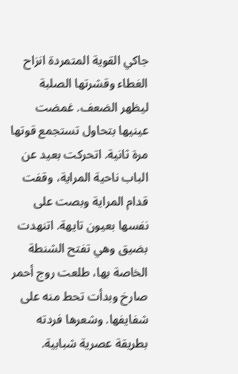جاكي القوية المتمردة انزاح الغطاء وقشرتها الصلبة ليظهر الضعف. غمضت عينيها بتحاول تستجمع قوتها مرة ثانية. اتحركت بعيد عن الباب ناحية المراية، وقفت قدام المراية وبصت على نفسها بعيون تايهة. اتنهدت بضيق وهي تفتح الشنطة الخاصة بها، طلعت روج أحمر صارخ وبدأت تحط منه على شفايفها. وشعرها فردته بطريقة عصرية شبابية.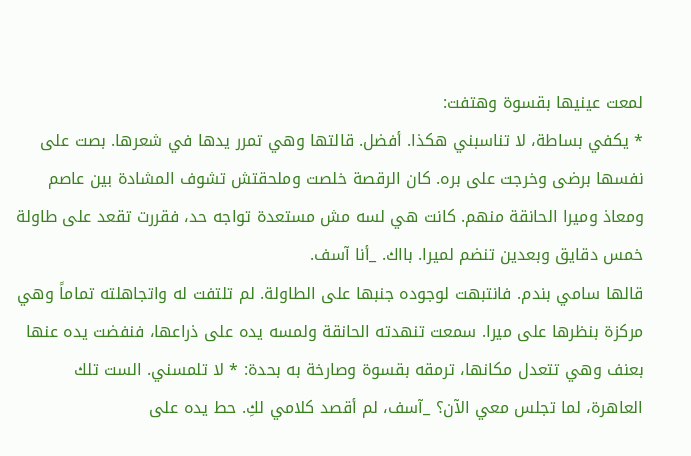لمعت عينيها بقسوة وهتفت:
* يكفي بساطة، لا تناسبني هكذا. أفضل. قالتها وهي تمرر يدها في شعرها. بصت على نفسها برضى وخرجت على بره. كان الرقصة خلصت وملحقتش تشوف المشادة بين عاصم ومعاذ وميرا الحانقة منهم. كانت هي لسه مش مستعدة تواجه حد، فقررت تقعد على طاولة خمس دقايق وبعدين تنضم لميرا. بااك. _أنا آسف.
قالها سامي بندم. فانتبهت لوجوده جنبها على الطاولة. لم تلتفت له واتجاهلته تماماً وهي مركزة بنظرها على ميرا. سمعت تنهدته الحانقة ولمسه يده على ذراعها، فنفضت يده عنها بعنف وهي تتعدل مكانها، ترمقه بقسوة وصارخة به بحدة: * لا تلمسني. الست تلك العاهرة، لما تجلس معي الآن؟ _آسف، لم أقصد كلامي لكِ. حط يده على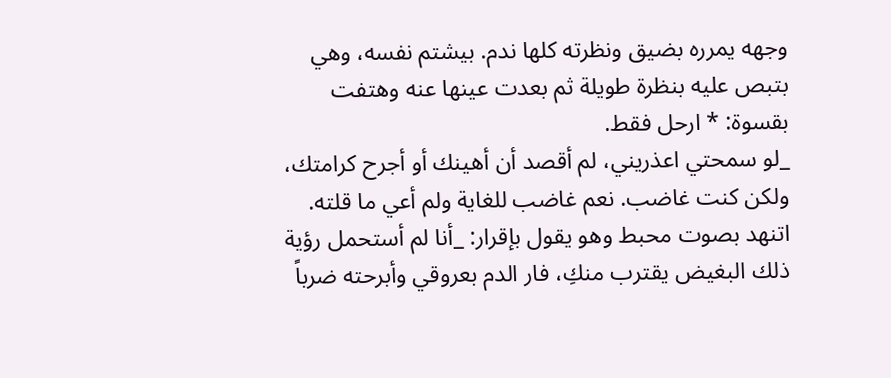وجهه يمرره بضيق ونظرته كلها ندم. بيشتم نفسه، وهي بتبص عليه بنظرة طويلة ثم بعدت عينها عنه وهتفت بقسوة: * ارحل فقط.
_لو سمحتي اعذريني، لم أقصد أن أهينك أو أجرح كرامتك، ولكن كنت غاضب. نعم غاضب للغاية ولم أعي ما قلته. اتنهد بصوت محبط وهو يقول بإقرار: _أنا لم أستحمل رؤية ذلك البغيض يقترب منكِ، فار الدم بعروقي وأبرحته ضرباً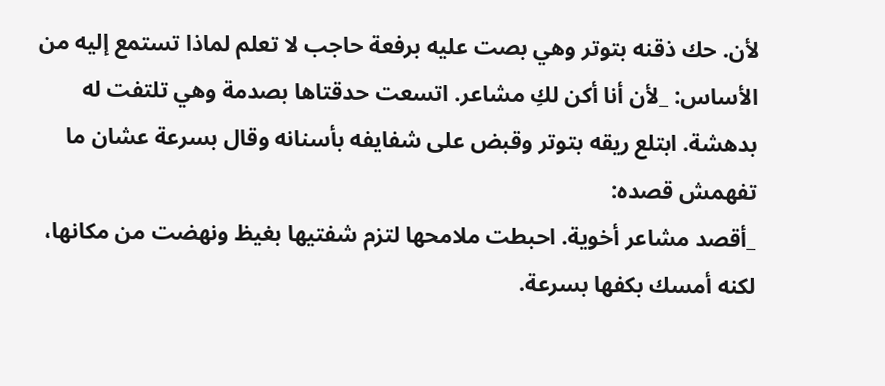لأن. حك ذقنه بتوتر وهي بصت عليه برفعة حاجب لا تعلم لماذا تستمع إليه من الأساس: _لأن أنا أكن لكِ مشاعر. اتسعت حدقتاها بصدمة وهي تلتفت له بدهشة. ابتلع ريقه بتوتر وقبض على شفايفه بأسنانه وقال بسرعة عشان ما تفهمش قصده:
_أقصد مشاعر أخوية. احبطت ملامحها لتزم شفتيها بغيظ ونهضت من مكانها، لكنه أمسك بكفها بسرعة.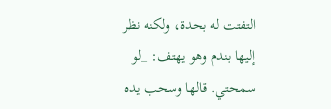التفتت له بحدة، ولكنه نظر إليها بندم وهو يهتف: _لو سمحتي. قالها وسحب يده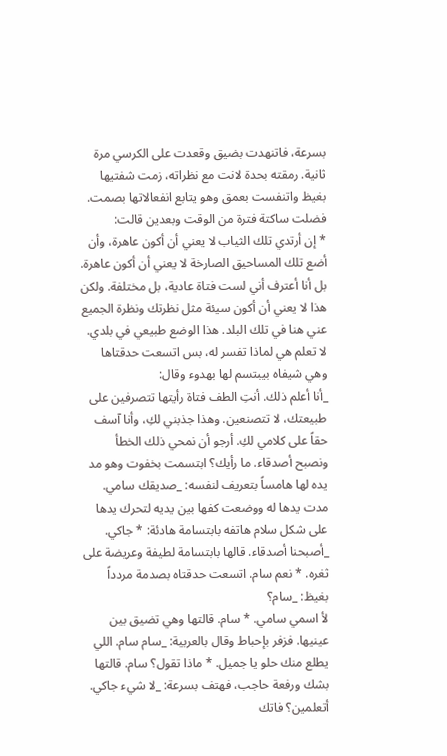بسرعة، فاتنهدت بضيق وقعدت على الكرسي مرة ثانية. رمقته بحدة لانت مع نظراته، زمت شفتيها بغيظ واتنفست بعمق وهو يتابع انفعالاتها بصمت. فضلت ساكتة فترة من الوقت وبعدين قالت:
* إن أرتدي تلك الثياب لا يعني أن أكون عاهرة، وأن أضع تلك المساحيق الصارخة لا يعني أن أكون عاهرة. بل أنا أعترف أني لست فتاة عادية، بل مختلفة. ولكن هذا لا يعني أن أكون سيئة مثل نظرتك ونظرة الجميع عني هنا في تلك البلد. هذا الوضع طبيعي في بلدي. لا تعلم هي لماذا تفسر له، بس اتسعت حدقتاها وهي شيفاه بيبتسم لها بهدوء وقال:
_أنا أعلم ذلك. أنتِ الطف فتاة رأيتها تتصرفين على طبيعتك، لا تتصنعين. وهذا جذبني لكِ، وأنا آسف حقاً على كلامي لكِ. أرجو أن نمحي ذلك الخطأ ونصبح أصدقاء. ما رأيك؟ ابتسمت بخفوت وهو مد يده لها هامساً بتعريف لنفسه: _صديقك سامي. مدت يدها له ووضعت كفها بين يديه لتحرك يدها على شكل سلام هاتفه بابتسامة هادئة: * جاكي. _أصبحنا أصدقاء. قالها بابتسامة لطيفة وعريضة على ثغره. * نعم سام. اتسعت حدقتاه بصدمة مردداً بغيظ: _سام؟
لأ اسمي سامي. * سام. قالتها وهي تضيق بين عينيها. فزفر بإحباط وقال بالعربية: _سام سام. اللي يطلع منك حلو يا جميل. * ماذا تقول؟ سام. قالتها بشك ورفعة حاجب، فهتف بسرعة: _لا شيء جاكي. أتعلمين؟ فاتك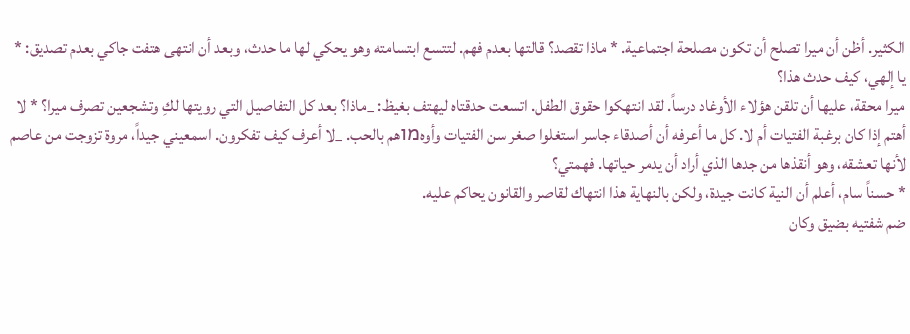الكثير. أظن أن ميرا تصلح أن تكون مصلحة اجتماعية. * ماذا تقصد؟ قالتها بعدم فهم. لتتسع ابتسامته وهو يحكي لها ما حدث، وبعد أن انتهى هتفت جاكي بعدم تصديق: * يا إلهي، كيف حدث هذا؟
ميرا محقة، عليها أن تلقن هؤلاء الأوغاد درساً. لقد انتهكوا حقوق الطفل. اتسعت حدقتاه ليهتف بغيظ: _ماذا؟ بعد كل التفاصيل التي رويتها لكِ وتشجعين تصرف ميرا؟ * لا أهتم إذا كان برغبة الفتيات أم لا. كل ما أعرفه أن أصدقاء جاسر استغلوا صغر سن الفتيات وأوهמוهم بالحب. _لا أعرف كيف تفكرون. اسمعيني جيداً، مروة تزوجت من عاصم لأنها تعشقه، وهو أنقذها من جدها الذي أراد أن يدمر حياتها. فهمتي؟
* حسناً سام، أعلم أن النية كانت جيدة، ولكن بالنهاية هذا انتهاك لقاصر والقانون يحاكم عليه.
ضم شفتيه بضيق وكان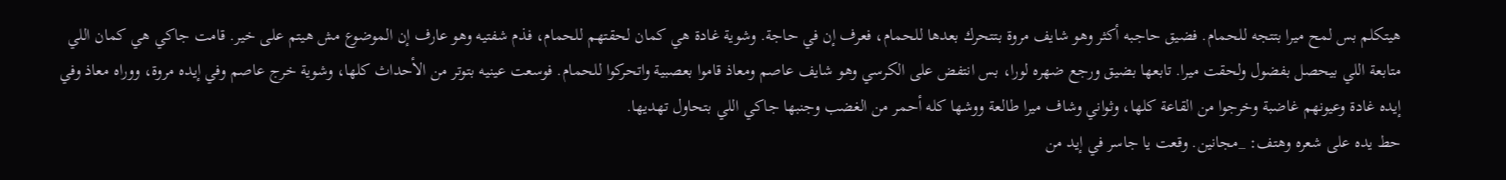هيتكلم بس لمح ميرا بتتجه للحمام. فضيق حاجبه أكثر وهو شايف مروة بتتحرك بعدها للحمام، فعرف إن في حاجة. وشوية غادة هي كمان لحقتهم للحمام، فذم شفتيه وهو عارف إن الموضوع مش هيتم على خير. قامت جاكي هي كمان اللي متابعة اللي بيحصل بفضول ولحقت ميرا. تابعها بضيق ورجع ضهره لورا، بس انتفض على الكرسي وهو شايف عاصم ومعاذ قاموا بعصبية واتحركوا للحمام. فوسعت عينيه بتوتر من الأحداث كلها، وشوية خرج عاصم وفي إيده مروة، ووراه معاذ وفي إيده غادة وعيونهم غاضبة وخرجوا من القاعة كلها، وثواني وشاف ميرا طالعة ووشها كله أحمر من الغضب وجنبها جاكي اللي بتحاول تهديها.
حط يده على شعره وهتف: _مجانين. وقعت يا جاسر في إيد من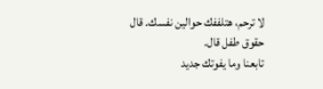لا ترحم، هتلففك حوالين نفسك. قال حقوق طفل قال.
تابعنا وما يفوتك جديد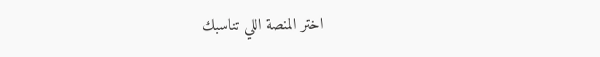اختر المنصة اللي تناسبك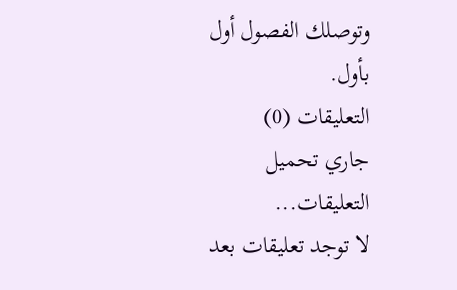وتوصلك الفصول أول بأول.
التعليقات (0)
جاري تحميل التعليقات...
لا توجد تعليقات بعد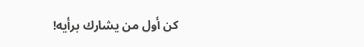كن أول من يشارك برأيه!